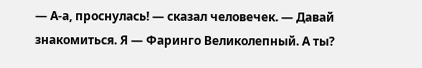— А-а, проснулась! — сказал человечек. — Давай знакомиться. Я — Фаринго Великолепный. А ты?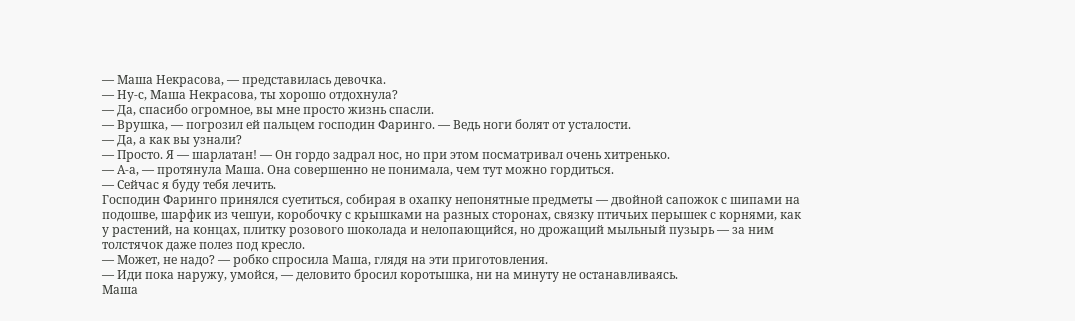— Маша Некрасова, — представилась девочка.
— Ну-с, Маша Некрасова, ты хорошо отдохнула?
— Да, спасибо огромное, вы мне просто жизнь спасли.
— Врушка, — погрозил ей пальцем господин Фаринго. — Ведь ноги болят от усталости.
— Да, а как вы узнали?
— Просто. Я — шарлатан! — Он гордо задрал нос, но при этом посматривал очень хитренько.
— А-а, — протянула Маша. Она совершенно не понимала, чем тут можно гордиться.
— Сейчас я буду тебя лечить.
Господин Фаринго принялся суетиться, собирая в охапку непонятные предметы — двойной сапожок с шипами на подошве, шарфик из чешуи, коробочку с крышками на разных сторонах, связку птичьих перышек с корнями, как у растений, на концах, плитку розового шоколада и нелопающийся, но дрожащий мыльный пузырь — за ним толстячок даже полез под кресло.
— Может, не надо? — робко спросила Маша, глядя на эти приготовления.
— Иди пока наружу, умойся, — деловито бросил коротышка, ни на минуту не останавливаясь.
Маша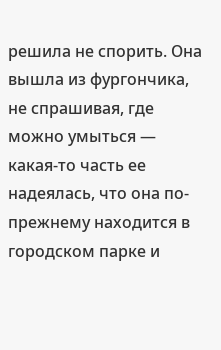решила не спорить. Она вышла из фургончика, не спрашивая, где можно умыться — какая-то часть ее надеялась, что она по-прежнему находится в городском парке и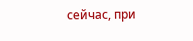сейчас, при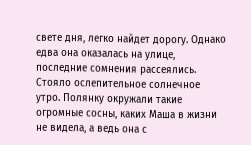свете дня, легко найдет дорогу. Однако едва она оказалась на улице, последние сомнения рассеялись. Стояло ослепительное солнечное утро. Полянку окружали такие огромные сосны, каких Маша в жизни не видела, а ведь она с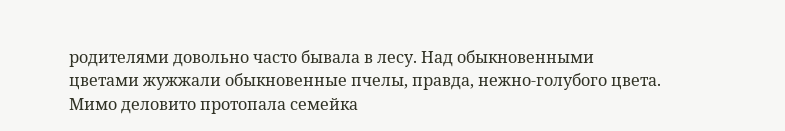родителями довольно часто бывала в лесу. Над обыкновенными цветами жужжали обыкновенные пчелы, правда, нежно-голубого цвета. Мимо деловито протопала семейка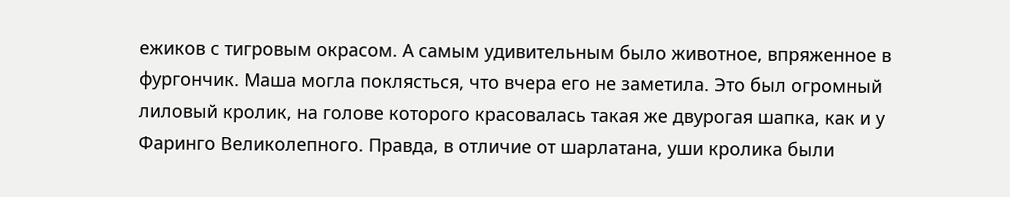ежиков с тигровым окрасом. А самым удивительным было животное, впряженное в фургончик. Маша могла поклясться, что вчера его не заметила. Это был огромный лиловый кролик, на голове которого красовалась такая же двурогая шапка, как и у Фаринго Великолепного. Правда, в отличие от шарлатана, уши кролика были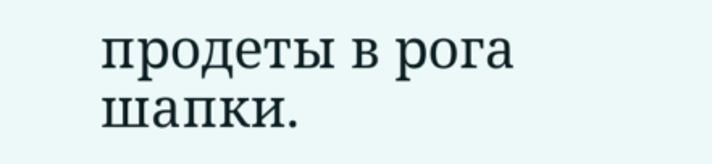продеты в рога шапки.